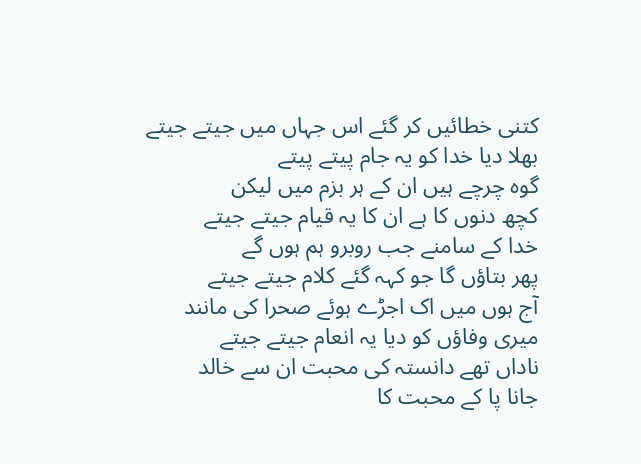کتنی خطائیں کر گئے اس جہاں میں جیتے جیتے
بھلا دیا خدا کو یہ جام پیتے پیتے
گوہ چرچے ہیں ان کے ہر بزم میں لیکن
کچھ دنوں کا ہے ان کا یہ قیام جیتے جیتے
خدا کے سامنے جب روبرو ہم ہوں گے
پھر بتاؤں گا جو کہہ گئے کلام جیتے جیتے
آج ہوں میں اک اجڑے ہوئے صحرا کی مانند
میری وفاؤں کو دیا یہ انعام جیتے جیتے
ناداں تھے دانستہ کی محبت ان سے خالد
جانا پا کے محبت کا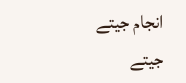انجام جیتے جیتے